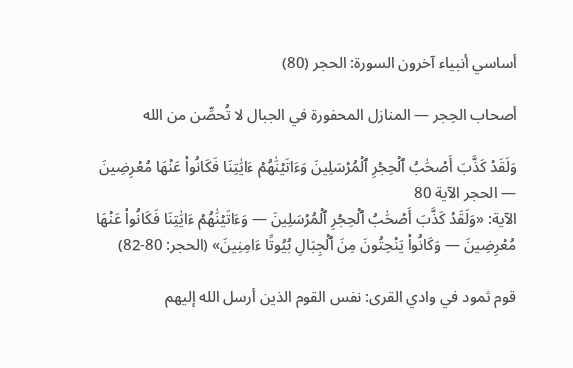أساسي أنبياء آخرون السورة: الحجر (80)

أصحاب الحِجر — المنازل المحفورة في الجبال لا تُحصِّن من الله

وَلَقَدۡ كَذَّبَ أَصۡحَٰبُ ٱلۡحِجۡرِ ٱلۡمُرۡسَلِينَ وَءَاتَيۡنَٰهُمۡ ءَايَٰتِنَا فَكَانُواْ عَنۡهَا مُعۡرِضِينَ
— الحجر الآية 80
الآية: «وَلَقَدۡ كَذَّبَ أَصۡحَٰبُ ٱلۡحِجۡرِ ٱلۡمُرۡسَلِينَ — وَءَاتَيۡنَٰهُمۡ ءَايَٰتِنَا فَكَانُواْ عَنۡهَا مُعۡرِضِينَ — وَكَانُواْ يَنۡحِتُونَ مِنَ ٱلۡجِبَالِ بُيُوتًا ءَامِنِينَ» (الحجر: 80-82)

قوم ثمود في وادي القرى: نفس القوم الذين أرسل الله إليهم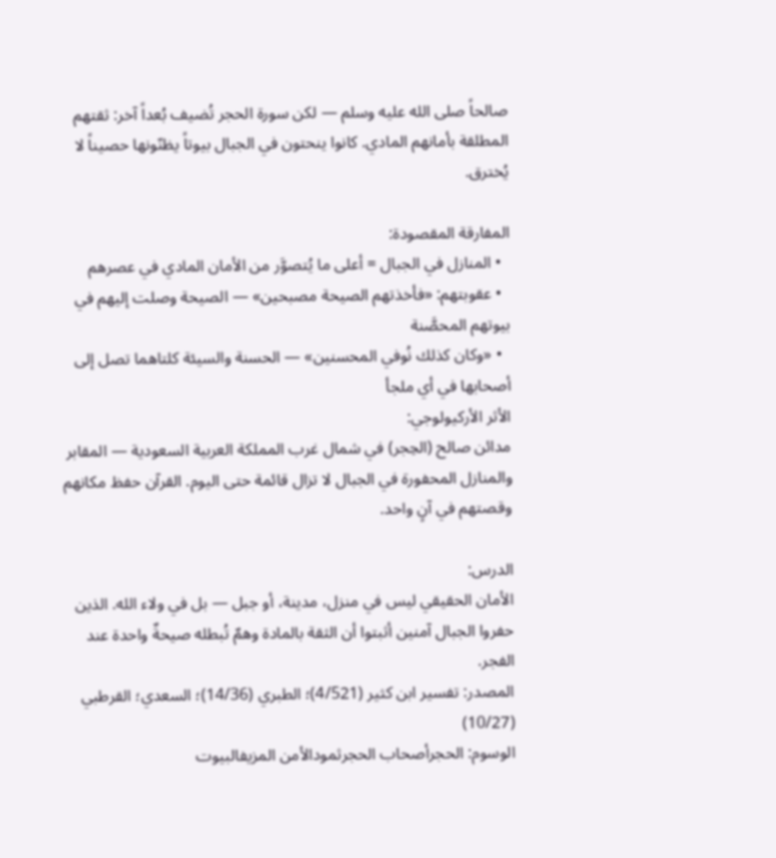صالحاً صلى الله عليه وسلم — لكن سورة الحجر تُضيف بُعداً آخر: ثقتهم المطلقة بأمانهم المادي. كانوا ينحتون في الجبال بيوتاً يظنّونها حصيناً لا يُخترق.

المفارقة المقصودة:
  • المنازل في الجبال = أعلى ما يُتصوَّر من الأمان المادي في عصرهم
  • عقوبتهم: «فأخذتهم الصيحة مصبحين» — الصيحة وصلت إليهم في بيوتهم المحصَّنة
  • «وكان كذلك نُوفي المحسنين» — الحسنة والسيئة كلتاهما تصل إلى أصحابها في أي ملجأ
الأثر الأركيولوجي:
مدائن صالح (الحِجر) في شمال غرب المملكة العربية السعودية — المقابر والمنازل المحفورة في الجبال لا تزال قائمة حتى اليوم. القرآن حفظ مكانهم وقصتهم في آنٍ واحد.

الدرس:
الأمان الحقيقي ليس في منزل، مدينة، أو جبل — بل في ولاء الله. الذين حفروا الجبال آمنين أثبتوا أن الثقة بالمادة وهمٌ تُبطله صيحةٌ واحدة عند الفجر.
المصدر: تفسير ابن كثير (4/521)؛ الطبري (14/36)؛ السعدي؛ القرطبي (10/27)
الوسوم: الحجرأصحاب الحجرثمودالأمن المزيفالبيوت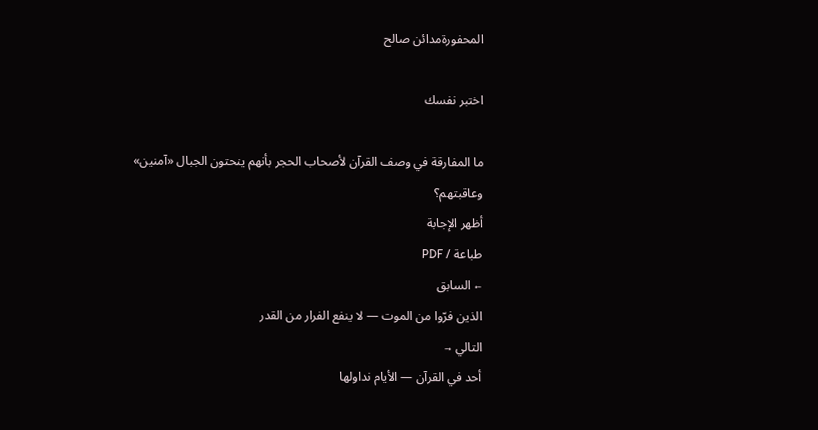المحفورةمدائن صالح

اختبر نفسك

ما المفارقة في وصف القرآن لأصحاب الحجر بأنهم ينحتون الجبال «آمنين» وعاقبتهم؟
أظهر الإجابة
طباعة / PDF
← السابق
الذين فرّوا من الموت — لا ينفع الفرار من القدر
التالي →
أحد في القرآن — الأيام نداولها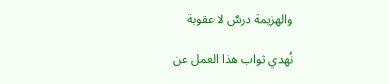والهزيمة درسٌ لا عقوبة

نُهدي ثواب هذا العمل عن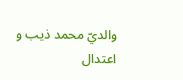والديّ محمد ذيب و اعتدال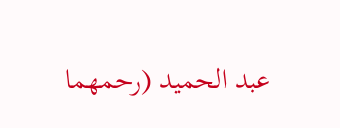عبد الحميد (رحمهما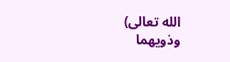الله تعالى) وذويهما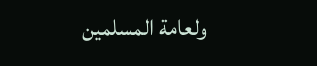ولعامة المسلمين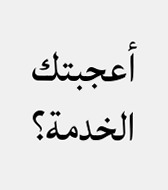أعجبتك الخدمة؟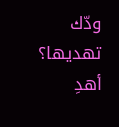ودّك تهديها؟ أهدِ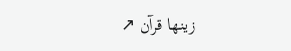زينها قرآن ↗